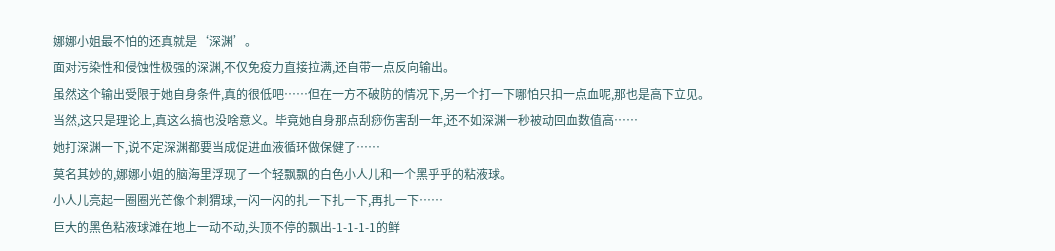娜娜小姐最不怕的还真就是‘深渊’。
面对污染性和侵蚀性极强的深渊,不仅免疫力直接拉满,还自带一点反向输出。
虽然这个输出受限于她自身条件,真的很低吧……但在一方不破防的情况下,另一个打一下哪怕只扣一点血呢,那也是高下立见。
当然,这只是理论上,真这么搞也没啥意义。毕竟她自身那点刮痧伤害刮一年,还不如深渊一秒被动回血数值高……
她打深渊一下,说不定深渊都要当成促进血液循环做保健了……
莫名其妙的,娜娜小姐的脑海里浮现了一个轻飘飘的白色小人儿和一个黑乎乎的粘液球。
小人儿亮起一圈圈光芒像个刺猬球,一闪一闪的扎一下扎一下,再扎一下……
巨大的黑色粘液球滩在地上一动不动,头顶不停的飘出-1-1-1-1的鲜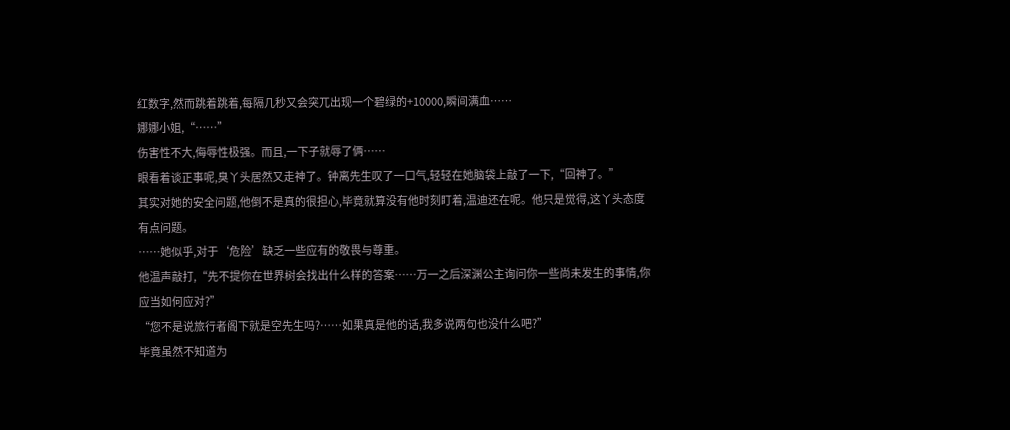红数字,然而跳着跳着,每隔几秒又会突兀出现一个碧绿的+10000,瞬间满血……
娜娜小姐,“……”
伤害性不大,侮辱性极强。而且,一下子就辱了俩……
眼看着谈正事呢,臭丫头居然又走神了。钟离先生叹了一口气,轻轻在她脑袋上敲了一下,“回神了。”
其实对她的安全问题,他倒不是真的很担心,毕竟就算没有他时刻盯着,温迪还在呢。他只是觉得,这丫头态度有点问题。
……她似乎,对于‘危险’缺乏一些应有的敬畏与尊重。
他温声敲打,“先不提你在世界树会找出什么样的答案……万一之后深渊公主询问你一些尚未发生的事情,你应当如何应对?”
“您不是说旅行者阁下就是空先生吗?……如果真是他的话,我多说两句也没什么吧?”
毕竟虽然不知道为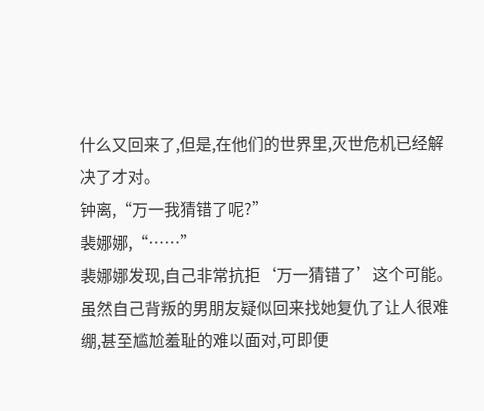什么又回来了,但是,在他们的世界里,灭世危机已经解决了才对。
钟离,“万一我猜错了呢?”
裴娜娜,“……”
裴娜娜发现,自己非常抗拒‘万一猜错了’这个可能。
虽然自己背叛的男朋友疑似回来找她复仇了让人很难绷,甚至尴尬羞耻的难以面对,可即便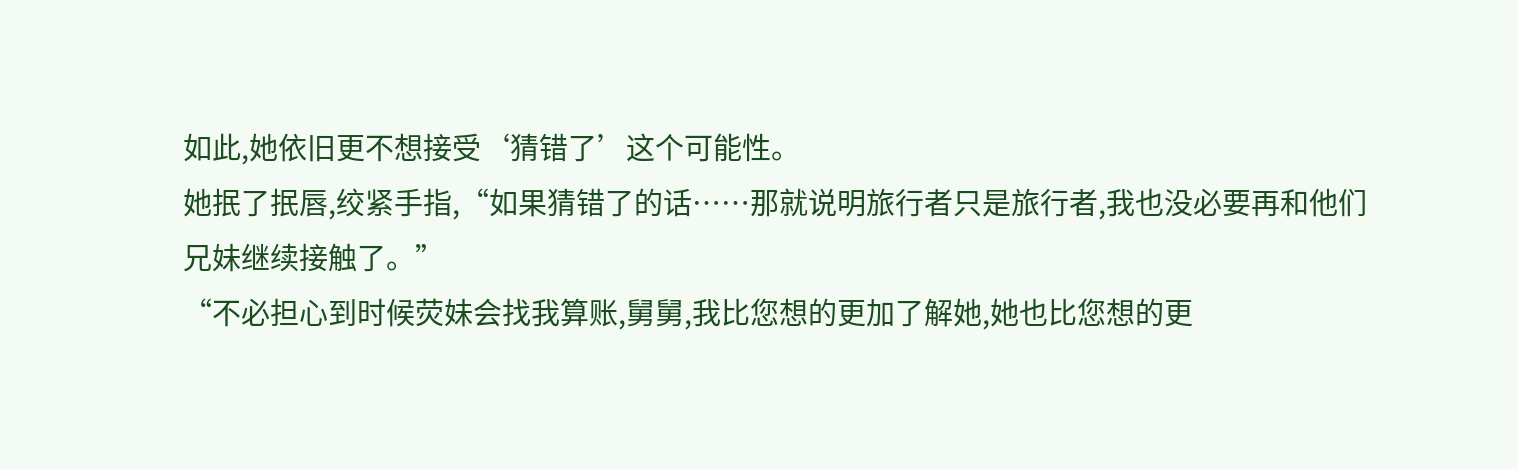如此,她依旧更不想接受‘猜错了’这个可能性。
她抿了抿唇,绞紧手指,“如果猜错了的话……那就说明旅行者只是旅行者,我也没必要再和他们兄妹继续接触了。”
“不必担心到时候荧妹会找我算账,舅舅,我比您想的更加了解她,她也比您想的更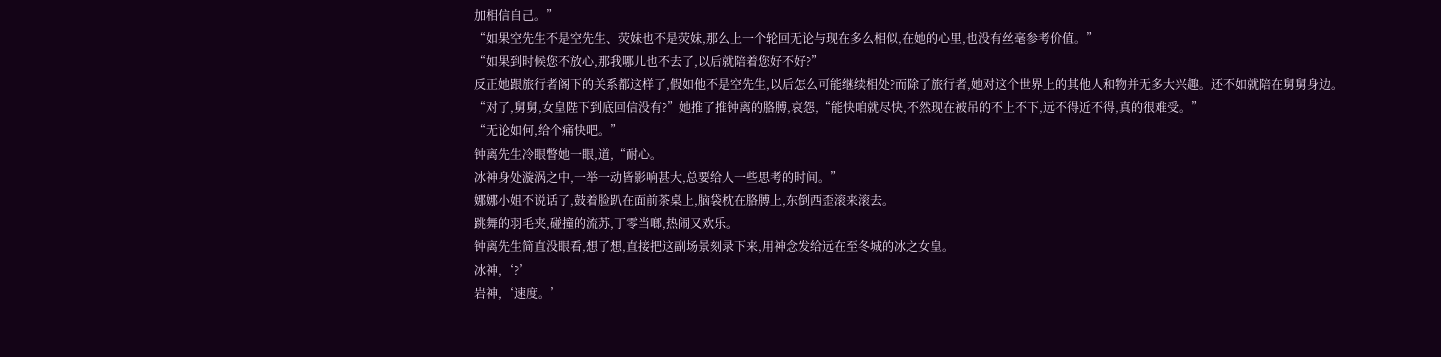加相信自己。”
“如果空先生不是空先生、荧妹也不是荧妹,那么上一个轮回无论与现在多么相似,在她的心里,也没有丝毫参考价值。”
“如果到时候您不放心,那我哪儿也不去了,以后就陪着您好不好?”
反正她跟旅行者阁下的关系都这样了,假如他不是空先生,以后怎么可能继续相处?而除了旅行者,她对这个世界上的其他人和物并无多大兴趣。还不如就陪在舅舅身边。
“对了,舅舅,女皇陛下到底回信没有?”她推了推钟离的胳膊,哀怨,“能快咱就尽快,不然现在被吊的不上不下,远不得近不得,真的很难受。”
“无论如何,给个痛快吧。”
钟离先生冷眼瞥她一眼,道,“耐心。
冰神身处漩涡之中,一举一动皆影响甚大,总要给人一些思考的时间。”
娜娜小姐不说话了,鼓着脸趴在面前茶桌上,脑袋枕在胳膊上,东倒西歪滚来滚去。
跳舞的羽毛夹,碰撞的流苏,丁零当啷,热闹又欢乐。
钟离先生简直没眼看,想了想,直接把这副场景刻录下来,用神念发给远在至冬城的冰之女皇。
冰神,‘?’
岩神,‘速度。’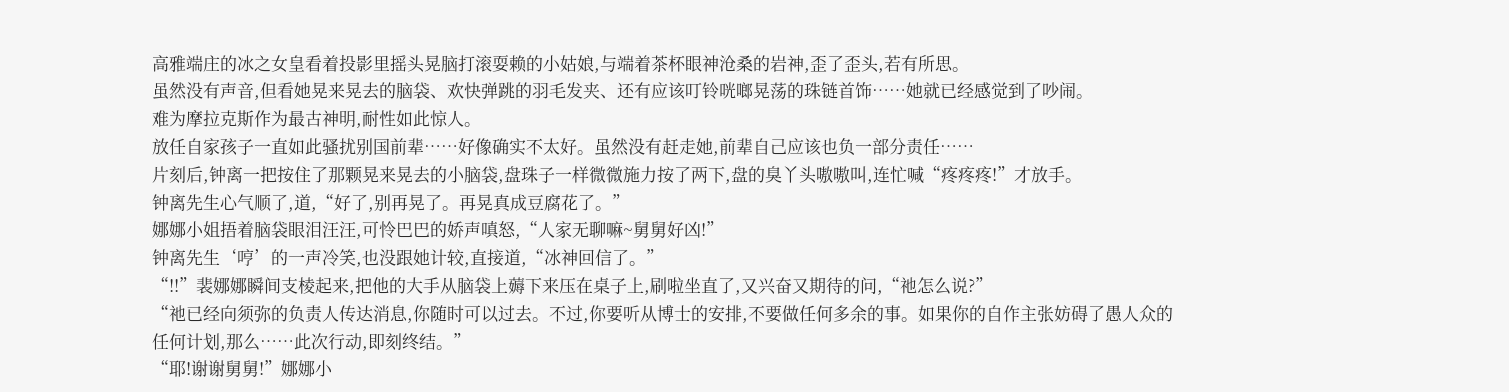高雅端庄的冰之女皇看着投影里摇头晃脑打滚耍赖的小姑娘,与端着茶杯眼神沧桑的岩神,歪了歪头,若有所思。
虽然没有声音,但看她晃来晃去的脑袋、欢快弹跳的羽毛发夹、还有应该叮铃咣啷晃荡的珠链首饰……她就已经感觉到了吵闹。
难为摩拉克斯作为最古神明,耐性如此惊人。
放任自家孩子一直如此骚扰别国前辈……好像确实不太好。虽然没有赶走她,前辈自己应该也负一部分责任……
片刻后,钟离一把按住了那颗晃来晃去的小脑袋,盘珠子一样微微施力按了两下,盘的臭丫头嗷嗷叫,连忙喊“疼疼疼!”才放手。
钟离先生心气顺了,道,“好了,别再晃了。再晃真成豆腐花了。”
娜娜小姐捂着脑袋眼泪汪汪,可怜巴巴的娇声嗔怒,“人家无聊嘛~舅舅好凶!”
钟离先生‘哼’的一声冷笑,也没跟她计较,直接道,“冰神回信了。”
“!!”裴娜娜瞬间支棱起来,把他的大手从脑袋上薅下来压在桌子上,刷啦坐直了,又兴奋又期待的问,“祂怎么说?”
“祂已经向须弥的负责人传达消息,你随时可以过去。不过,你要听从博士的安排,不要做任何多余的事。如果你的自作主张妨碍了愚人众的任何计划,那么……此次行动,即刻终结。”
“耶!谢谢舅舅!”娜娜小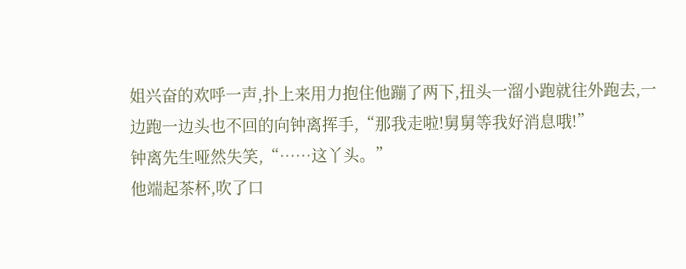姐兴奋的欢呼一声,扑上来用力抱住他蹦了两下,扭头一溜小跑就往外跑去,一边跑一边头也不回的向钟离挥手,“那我走啦!舅舅等我好消息哦!”
钟离先生哑然失笑,“……这丫头。”
他端起茶杯,吹了口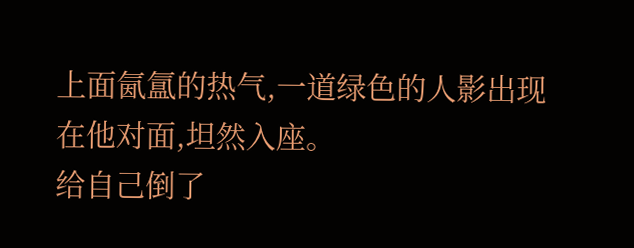上面氤氲的热气,一道绿色的人影出现在他对面,坦然入座。
给自己倒了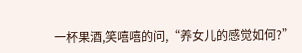一杯果酒,笑嘻嘻的问,“养女儿的感觉如何?”